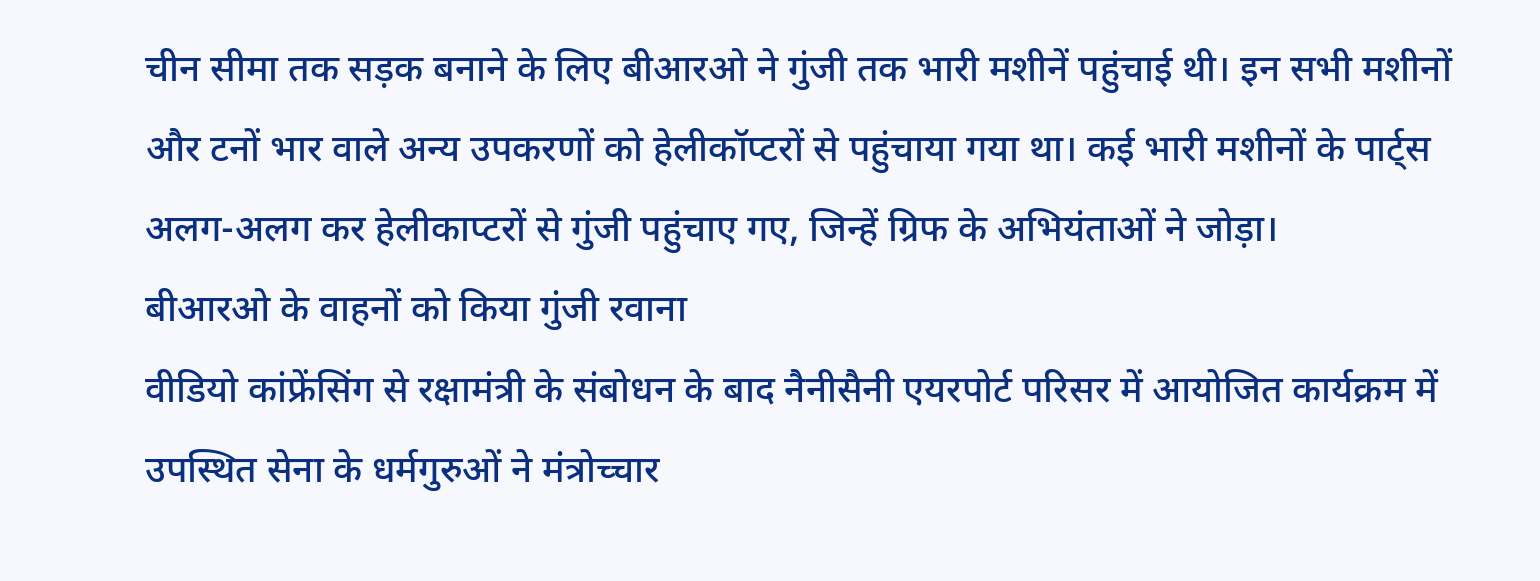चीन सीमा तक सड़क बनाने के लिए बीआरओ ने गुंजी तक भारी मशीनें पहुंचाई थी। इन सभी मशीनों और टनों भार वाले अन्य उपकरणों को हेलीकॉप्टरों से पहुंचाया गया था। कई भारी मशीनों के पार्ट्स अलग-अलग कर हेलीकाप्टरों से गुंजी पहुंचाए गए, जिन्हें ग्रिफ के अभियंताओं ने जोड़ा।
बीआरओ के वाहनों को किया गुंजी रवाना
वीडियो कांफ्रेंसिंग से रक्षामंत्री के संबोधन के बाद नैनीसैनी एयरपोर्ट परिसर में आयोजित कार्यक्रम में उपस्थित सेना के धर्मगुरुओं ने मंत्रोच्चार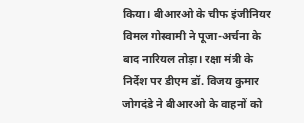किया। बीआरओ के चीफ इंजीनियर विमल गोस्वामी ने पूजा-अर्चना के बाद नारियल तोड़ा। रक्षा मंत्री के निर्देश पर डीएम डॉ. विजय कुमार जोगदंडे ने बीआरओ के वाहनों को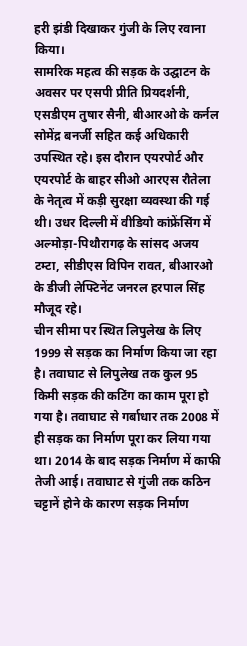हरी झंडी दिखाकर गुंजी के लिए रवाना किया।
सामरिक महत्व की सड़क के उद्घाटन के अवसर पर एसपी प्रीति प्रियदर्शनी, एसडीएम तुषार सैनी, बीआरओ के कर्नल सोमेंद्र बनर्जी सहित कई अधिकारी उपस्थित रहे। इस दौरान एयरपोर्ट और एयरपोर्ट के बाहर सीओ आरएस रौतेला के नेतृत्व में कड़ी सुरक्षा व्यवस्था की गई थी। उधर दिल्ली में वीडियो कांफ्रेंसिंग में अल्मोड़ा-पिथौरागढ़ के सांसद अजय टम्टा, सीडीएस विपिन रावत, बीआरओ के डीजी लेफ्टिनेंट जनरल हरपाल सिंह मौजूद रहे।
चीन सीमा पर स्थित लिपुलेख के लिए 1999 से सड़क का निर्माण किया जा रहा है। तवाघाट से लिपुलेख तक कुल 95 किमी सड़क की कटिंग का काम पूरा हो गया है। तवाघाट से गर्बाधार तक 2008 में ही सड़क का निर्माण पूरा कर लिया गया था। 2014 के बाद सड़क निर्माण में काफी तेजी आई। तवाघाट से गुंजी तक कठिन चट्टानें होने के कारण सड़क निर्माण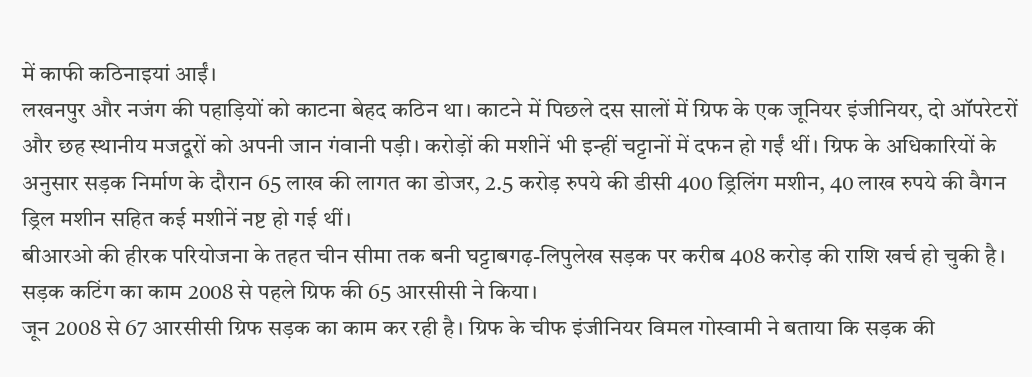में काफी कठिनाइयां आईं।
लखनपुर और नजंग की पहाड़ियों को काटना बेहद कठिन था। काटने में पिछले दस सालों में ग्रिफ के एक जूनियर इंजीनियर, दो ऑपरेटरों और छह स्थानीय मजदूरों को अपनी जान गंवानी पड़ी। करोड़ों की मशीनें भी इन्हीं चट्टानों में दफन हो गईं थीं। ग्रिफ के अधिकारियों के अनुसार सड़क निर्माण के दौरान 65 लाख की लागत का डोजर, 2.5 करोड़ रुपये की डीसी 400 ड्रिलिंग मशीन, 40 लाख रुपये की वैगन ड्रिल मशीन सहित कई मशीनें नष्ट हो गई थीं।
बीआरओ की हीरक परियोजना के तहत चीन सीमा तक बनी घट्टाबगढ़-लिपुलेख सड़क पर करीब 408 करोड़ की राशि खर्च हो चुकी है। सड़क कटिंग का काम 2008 से पहले ग्रिफ की 65 आरसीसी ने किया।
जून 2008 से 67 आरसीसी ग्रिफ सड़क का काम कर रही है। ग्रिफ के चीफ इंजीनियर विमल गोस्वामी ने बताया कि सड़क की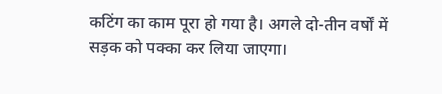कटिंग का काम पूरा हो गया है। अगले दो-तीन वर्षों में सड़क को पक्का कर लिया जाएगा।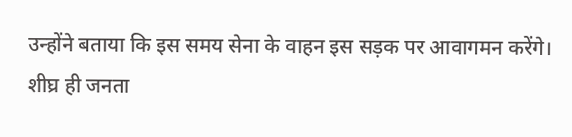उन्होंने बताया कि इस समय सेना के वाहन इस सड़क पर आवागमन करेंगे। शीघ्र ही जनता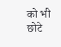को भी छोटे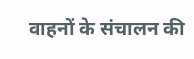वाहनों के संचालन की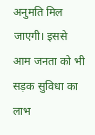अनुमति मिल जाएगी। इससे आम जनता को भी सड़क सुविधा का लाभ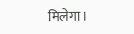मिलेगा।